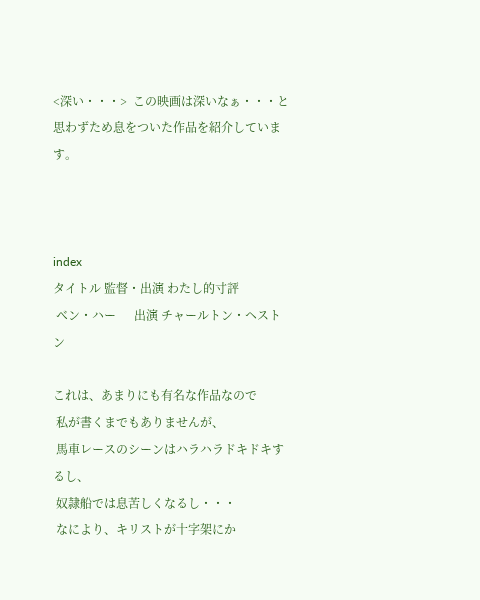<深い・・・>  この映画は深いなぁ・・・と思わずため息をついた作品を紹介しています。



index
タイトル 監督・出演 わたし的寸評
 ベン・ハー      出演 チャールトン・ヘストン

これは、あまりにも有名な作品なので
 私が書くまでもありませんが、
 馬車レースのシーンはハラハラドキドキするし、
 奴隷船では息苦しくなるし・・・
 なにより、キリストが十字架にか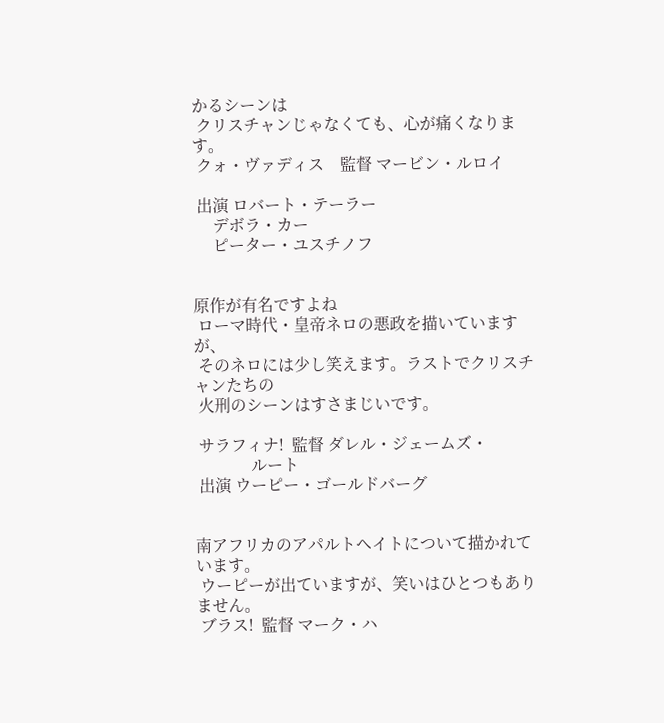かるシーンは
 クリスチャンじゃなくても、心が痛くなります。
 クォ・ヴァディス    監督 マービン・ルロイ

 出演 ロバート・テーラー
     デボラ・カー
     ピーター・ユスチノフ


原作が有名ですよね
 ローマ時代・皇帝ネロの悪政を描いていますが、
 そのネロには少し笑えます。ラストでクリスチャンたちの
 火刑のシーンはすさまじいです。

 サラフィナ!  監督 ダレル・ジェームズ・
              ルート
 出演 ウーピー・ゴールドバーグ


南アフリカのアパルトヘイトについて描かれています。
 ウーピーが出ていますが、笑いはひとつもありません。
 ブラス!  監督 マーク・ハ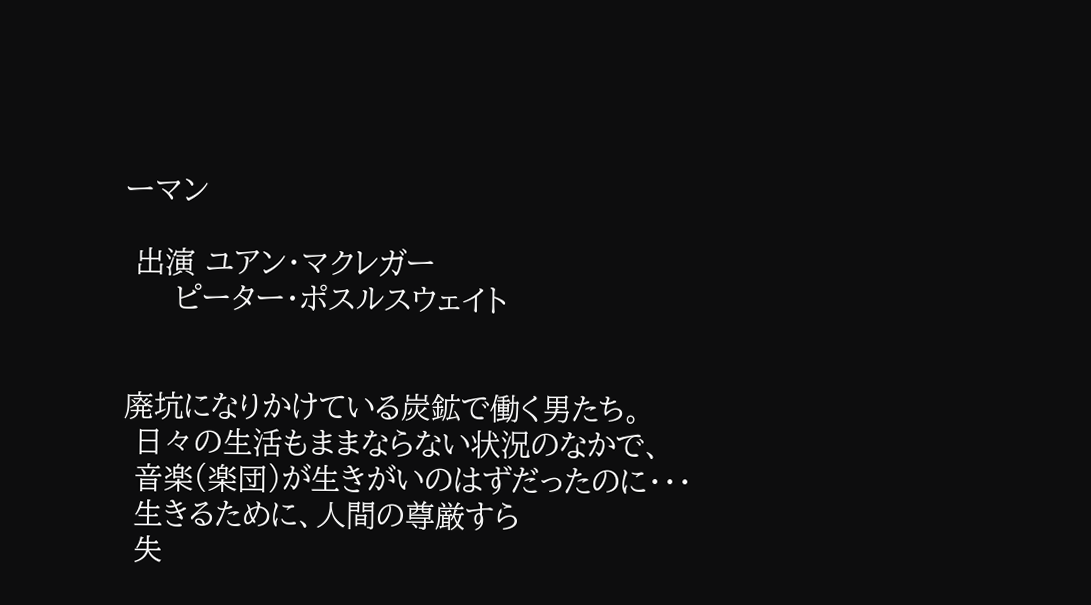ーマン

 出演 ユアン・マクレガー
     ピーター・ポスルスウェイト


廃坑になりかけている炭鉱で働く男たち。
 日々の生活もままならない状況のなかで、
 音楽(楽団)が生きがいのはずだったのに・・・
 生きるために、人間の尊厳すら
 失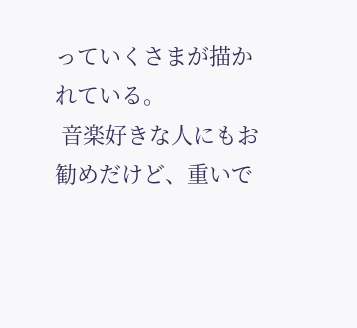っていくさまが描かれている。
 音楽好きな人にもお勧めだけど、重いで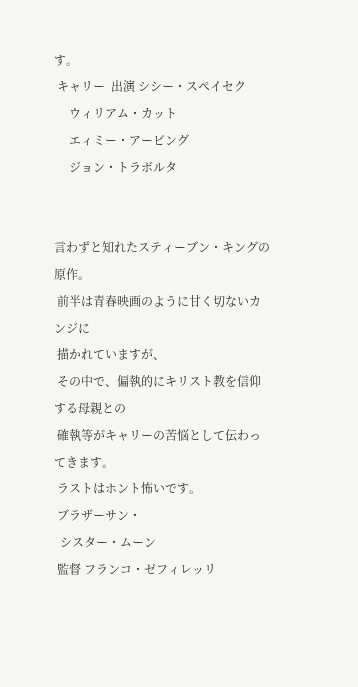す。
 キャリー  出演 シシー・スペイセク
     ウィリアム・カット
     エィミー・アービング
     ジョン・トラボルタ


言わずと知れたスティーブン・キングの原作。
 前半は青春映画のように甘く切ないカンジに
 描かれていますが、
 その中で、偏執的にキリスト教を信仰する母親との
 確執等がキャリーの苦悩として伝わってきます。
 ラストはホント怖いです。
 ブラザーサン・
  シスター・ムーン
 監督 フランコ・ゼフィレッリ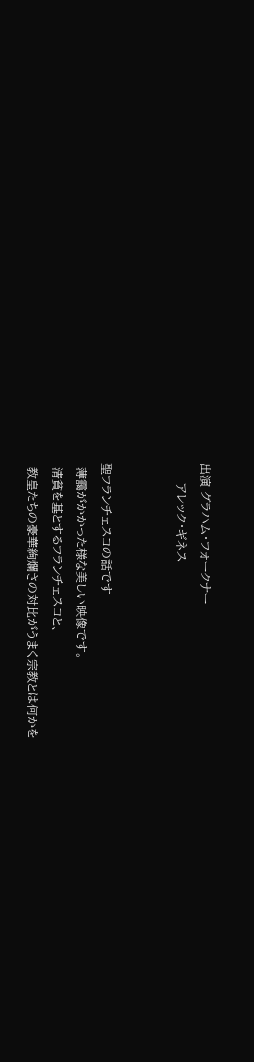出演 グラハム・フォークナー
     アレック・ギネス


聖フランチェスコの話です
 薄靄がかかった様な美しい映像です。
 清貧を基とするフランチェスコと、
 教皇たちの豪華絢爛さの対比がうまく宗教とは何かを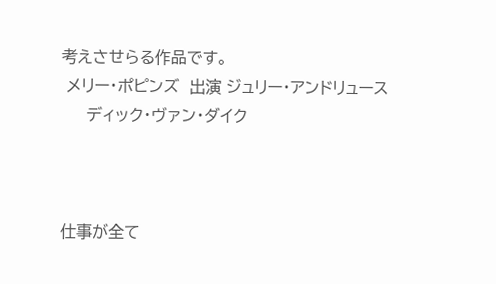考えさせらる作品です。
 メリー・ポピンズ  出演 ジュリー・アンドリュース
     ディック・ヴァン・ダイク



仕事が全て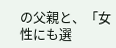の父親と、「女性にも選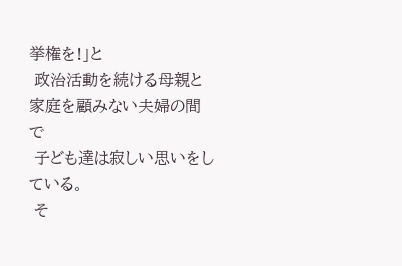挙権を!」と
 政治活動を続ける母親と家庭を顧みない夫婦の間で
 子ども達は寂しい思いをしている。
 そ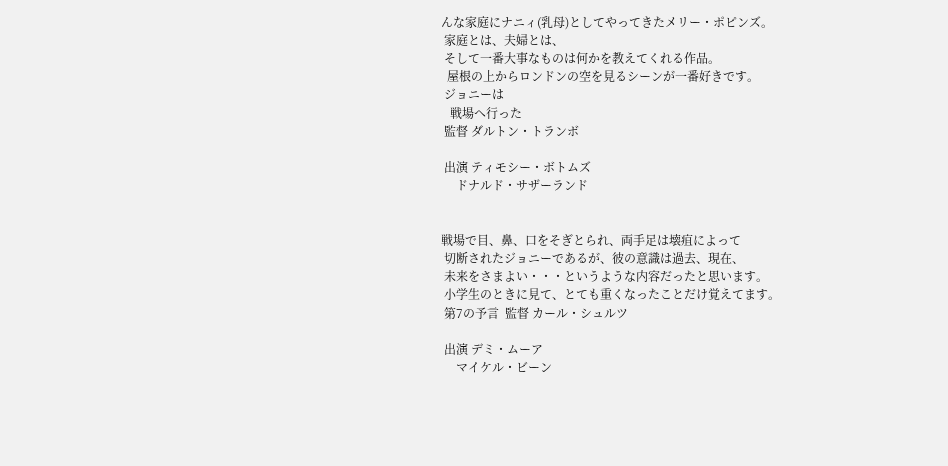んな家庭にナニィ(乳母)としてやってきたメリー・ポピンズ。
 家庭とは、夫婦とは、
 そして一番大事なものは何かを教えてくれる作品。
  屋根の上からロンドンの空を見るシーンが一番好きです。
 ジョニーは
   戦場へ行った
 監督 ダルトン・トランボ

 出演 ティモシー・ボトムズ
     ドナルド・サザーランド


戦場で目、鼻、口をそぎとられ、両手足は壊疽によって
 切断されたジョニーであるが、彼の意識は過去、現在、
 未来をさまよい・・・というような内容だったと思います。
 小学生のときに見て、とても重くなったことだけ覚えてます。
 第7の予言  監督 カール・シュルツ

 出演 デミ・ムーア
     マイケル・ビーン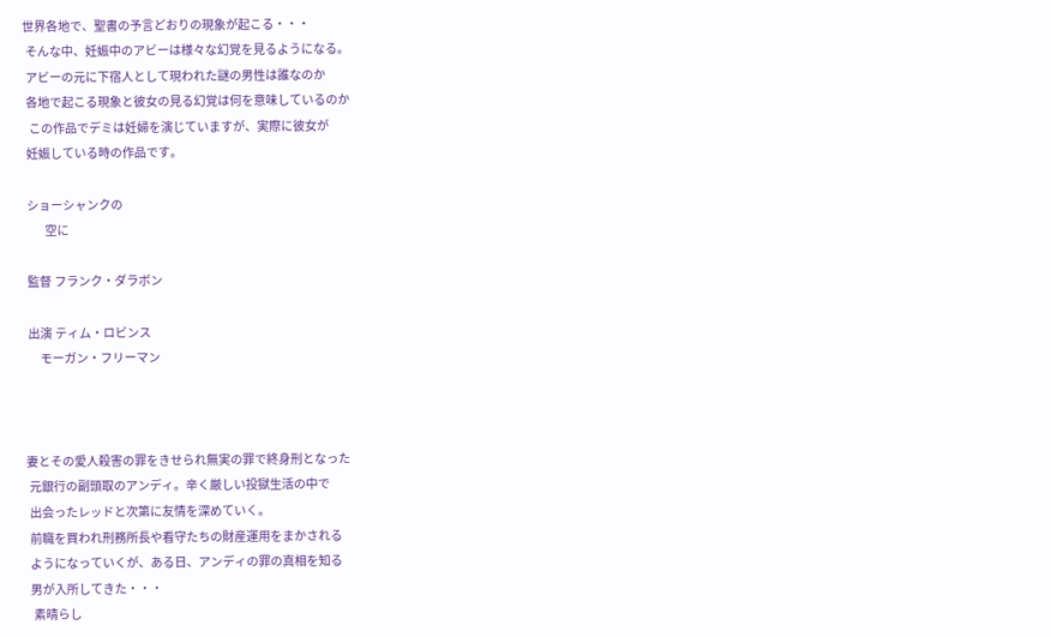世界各地で、聖書の予言どおりの現象が起こる・・・
 そんな中、妊娠中のアビーは様々な幻覚を見るようになる。
 アビーの元に下宿人として現われた謎の男性は誰なのか
 各地で起こる現象と彼女の見る幻覚は何を意味しているのか
  この作品でデミは妊婦を演じていますが、実際に彼女が
 妊娠している時の作品です。

 ショーシャンクの
       空に

 監督 フランク・ダラボン

 出演 ティム・ロビンス
     モーガン・フリーマン



妻とその愛人殺害の罪をきせられ無実の罪で終身刑となった
 元銀行の副頭取のアンディ。辛く厳しい投獄生活の中で
 出会ったレッドと次第に友情を深めていく。
 前職を買われ刑務所長や看守たちの財産運用をまかされる
 ようになっていくが、ある日、アンディの罪の真相を知る
 男が入所してきた・・・
  素晴らし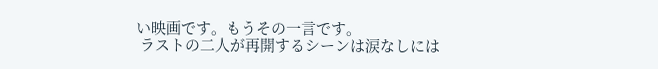い映画です。もうその一言です。
 ラストの二人が再開するシーンは涙なしには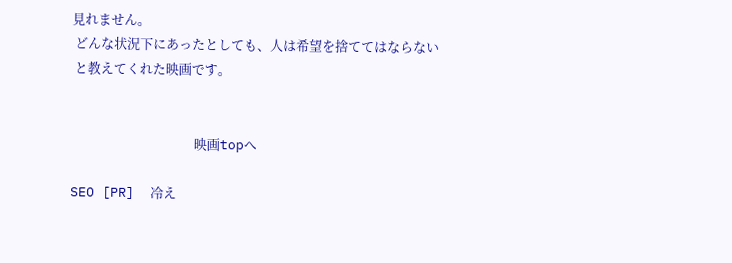見れません。
 どんな状況下にあったとしても、人は希望を捨ててはならない
 と教えてくれた映画です。


                                         映画topへ

SEO [PR]  冷え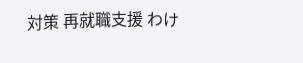対策 再就職支援 わけ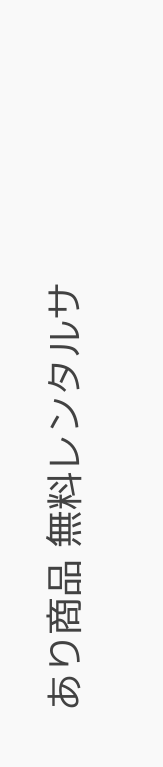あり商品 無料レンタルサ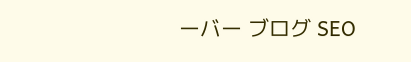ーバー ブログ SEO